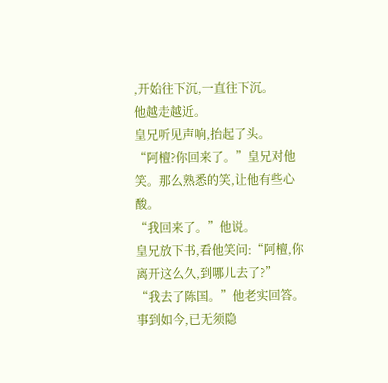,开始往下沉,一直往下沉。
他越走越近。
皇兄听见声响,抬起了头。
“阿檀?你回来了。”皇兄对他笑。那么熟悉的笑,让他有些心酸。
“我回来了。”他说。
皇兄放下书,看他笑问:“阿檀,你离开这么久,到哪儿去了?”
“我去了陈国。”他老实回答。事到如今,已无须隐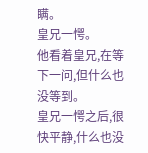瞒。
皇兄一愕。
他看着皇兄,在等下一问,但什么也没等到。
皇兄一愕之后,很快平静,什么也没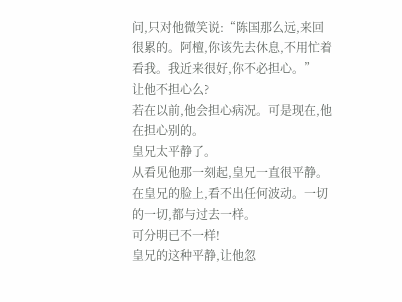问,只对他微笑说:“陈国那么远,来回很累的。阿檀,你该先去休息,不用忙着看我。我近来很好,你不必担心。”
让他不担心么?
若在以前,他会担心病况。可是现在,他在担心别的。
皇兄太平静了。
从看见他那一刻起,皇兄一直很平静。在皇兄的脸上,看不出任何波动。一切的一切,都与过去一样。
可分明已不一样!
皇兄的这种平静,让他忽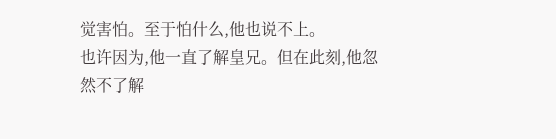觉害怕。至于怕什么,他也说不上。
也许因为,他一直了解皇兄。但在此刻,他忽然不了解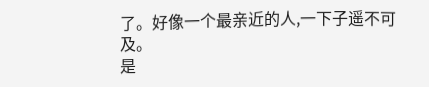了。好像一个最亲近的人,一下子遥不可及。
是